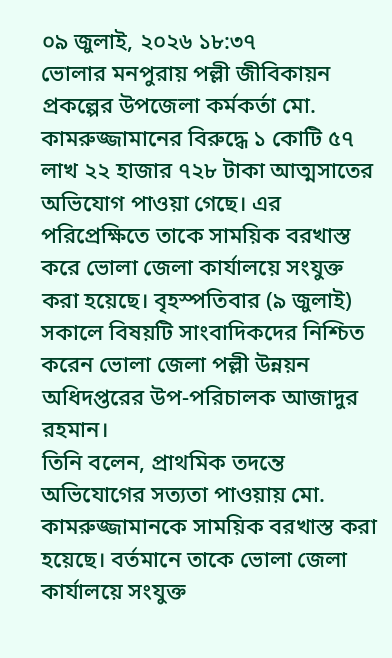০৯ জুলাই, ২০২৬ ১৮:৩৭
ভোলার মনপুরায় পল্লী জীবিকায়ন প্রকল্পের উপজেলা কর্মকর্তা মো. কামরুজ্জামানের বিরুদ্ধে ১ কোটি ৫৭ লাখ ২২ হাজার ৭২৮ টাকা আত্মসাতের অভিযোগ পাওয়া গেছে। এর পরিপ্রেক্ষিতে তাকে সাময়িক বরখাস্ত করে ভোলা জেলা কার্যালয়ে সংযুক্ত করা হয়েছে। বৃহস্পতিবার (৯ জুলাই) সকালে বিষয়টি সাংবাদিকদের নিশ্চিত করেন ভোলা জেলা পল্লী উন্নয়ন অধিদপ্তরের উপ-পরিচালক আজাদুর রহমান।
তিনি বলেন, প্রাথমিক তদন্তে অভিযোগের সত্যতা পাওয়ায় মো. কামরুজ্জামানকে সাময়িক বরখাস্ত করা হয়েছে। বর্তমানে তাকে ভোলা জেলা কার্যালয়ে সংযুক্ত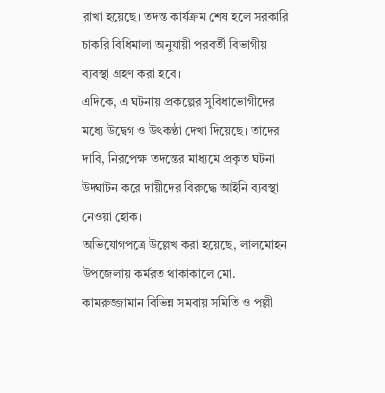রাখা হয়েছে। তদন্ত কার্যক্রম শেষ হলে সরকারি চাকরি বিধিমালা অনুযায়ী পরবর্তী বিভাগীয় ব্যবস্থা গ্রহণ করা হবে।
এদিকে, এ ঘটনায় প্রকল্পের সুবিধাভোগীদের মধ্যে উদ্বেগ ও উৎকণ্ঠা দেখা দিয়েছে। তাদের দাবি, নিরপেক্ষ তদন্তের মাধ্যমে প্রকৃত ঘটনা উদ্ঘাটন করে দায়ীদের বিরুদ্ধে আইনি ব্যবস্থা নেওয়া হোক।
অভিযোগপত্রে উল্লেখ করা হয়েছে, লালমোহন উপজেলায় কর্মরত থাকাকালে মো. কামরুজ্জামান বিভিন্ন সমবায় সমিতি ও পল্লী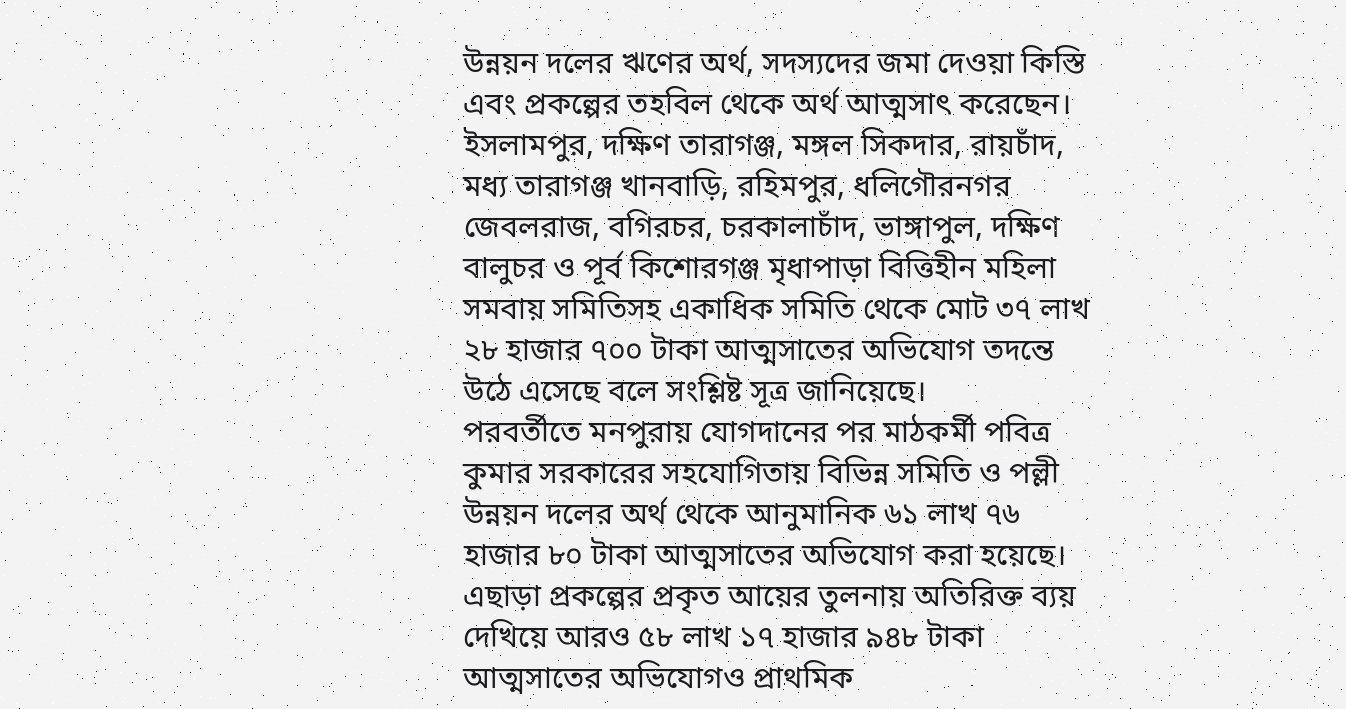উন্নয়ন দলের ঋণের অর্থ, সদস্যদের জমা দেওয়া কিস্তি এবং প্রকল্পের তহবিল থেকে অর্থ আত্মসাৎ করেছেন।
ইসলামপুর, দক্ষিণ তারাগঞ্জ, মঙ্গল সিকদার, রায়চাঁদ, মধ্য তারাগঞ্জ খানবাড়ি, রহিমপুর, ধলিগৌরনগর জেবলরাজ, বগিরচর, চরকালাচাঁদ, ভাঙ্গাপুল, দক্ষিণ বালুচর ও পূর্ব কিশোরগঞ্জ মৃধাপাড়া বিত্তিহীন মহিলা সমবায় সমিতিসহ একাধিক সমিতি থেকে মোট ৩৭ লাখ ২৮ হাজার ৭০০ টাকা আত্মসাতের অভিযোগ তদন্তে উঠে এসেছে বলে সংশ্লিষ্ট সূত্র জানিয়েছে।
পরবর্তীতে মনপুরায় যোগদানের পর মাঠকর্মী পবিত্র কুমার সরকারের সহযোগিতায় বিভিন্ন সমিতি ও পল্লী উন্নয়ন দলের অর্থ থেকে আনুমানিক ৬১ লাখ ৭৬ হাজার ৮০ টাকা আত্মসাতের অভিযোগ করা হয়েছে।
এছাড়া প্রকল্পের প্রকৃত আয়ের তুলনায় অতিরিক্ত ব্যয় দেখিয়ে আরও ৫৮ লাখ ১৭ হাজার ৯৪৮ টাকা আত্মসাতের অভিযোগও প্রাথমিক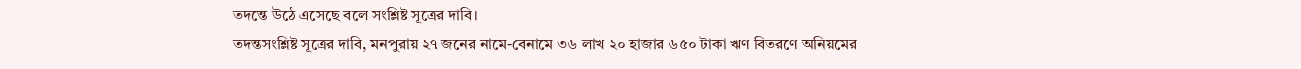তদন্তে উঠে এসেছে বলে সংশ্লিষ্ট সূত্রের দাবি।
তদন্তসংশ্লিষ্ট সূত্রের দাবি, মনপুরায় ২৭ জনের নামে-বেনামে ৩৬ লাখ ২০ হাজার ৬৫০ টাকা ঋণ বিতরণে অনিয়মের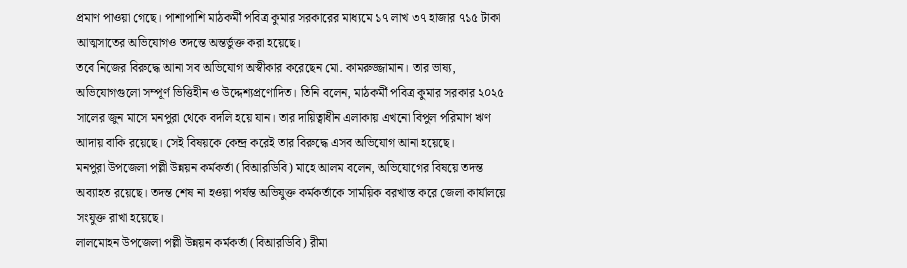প্রমাণ পাওয়া গেছে। পাশাপাশি মাঠকর্মী পবিত্র কুমার সরকারের মাধ্যমে ১৭ লাখ ৩৭ হাজার ৭১৫ টাকা আত্মসাতের অভিযোগও তদন্তে অন্তর্ভুক্ত করা হয়েছে।
তবে নিজের বিরুদ্ধে আনা সব অভিযোগ অস্বীকার করেছেন মো. কামরুজ্জামান। তার ভাষ্য, অভিযোগগুলো সম্পূর্ণ ভিত্তিহীন ও উদ্দেশ্যপ্রণোদিত। তিনি বলেন, মাঠকর্মী পবিত্র কুমার সরকার ২০২৫ সালের জুন মাসে মনপুরা থেকে বদলি হয়ে যান। তার দায়িত্বাধীন এলাকায় এখনো বিপুল পরিমাণ ঋণ আদায় বাকি রয়েছে। সেই বিষয়কে কেন্দ্র করেই তার বিরুদ্ধে এসব অভিযোগ আনা হয়েছে।
মনপুরা উপজেলা পল্লী উন্নয়ন কর্মকর্তা (বিআরডিবি) মাহে আলম বলেন, অভিযোগের বিষয়ে তদন্ত অব্যাহত রয়েছে। তদন্ত শেষ না হওয়া পর্যন্ত অভিযুক্ত কর্মকর্তাকে সাময়িক বরখাস্ত করে জেলা কার্যালয়ে সংযুক্ত রাখা হয়েছে।
লালমোহন উপজেলা পল্লী উন্নয়ন কর্মকর্তা (বিআরডিবি) রীমা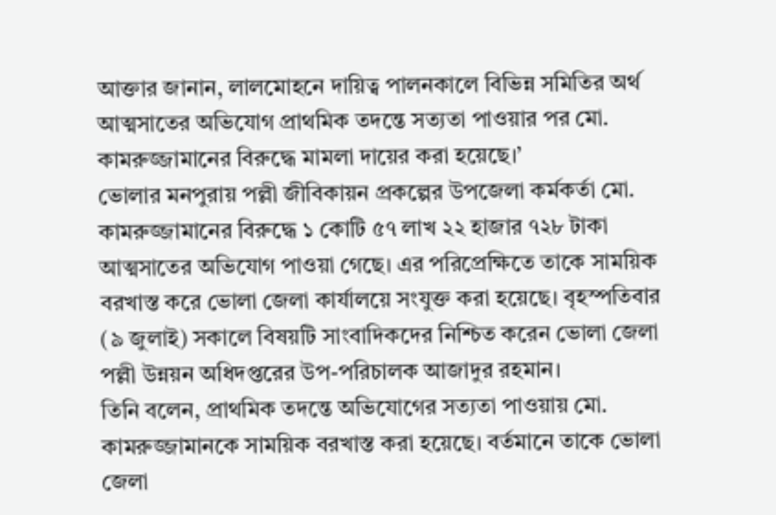আক্তার জানান, লালমোহনে দায়িত্ব পালনকালে বিভিন্ন সমিতির অর্থ আত্মসাতের অভিযোগ প্রাথমিক তদন্তে সত্যতা পাওয়ার পর মো. কামরুজ্জামানের বিরুদ্ধে মামলা দায়ের করা হয়েছে।’
ভোলার মনপুরায় পল্লী জীবিকায়ন প্রকল্পের উপজেলা কর্মকর্তা মো. কামরুজ্জামানের বিরুদ্ধে ১ কোটি ৫৭ লাখ ২২ হাজার ৭২৮ টাকা আত্মসাতের অভিযোগ পাওয়া গেছে। এর পরিপ্রেক্ষিতে তাকে সাময়িক বরখাস্ত করে ভোলা জেলা কার্যালয়ে সংযুক্ত করা হয়েছে। বৃহস্পতিবার (৯ জুলাই) সকালে বিষয়টি সাংবাদিকদের নিশ্চিত করেন ভোলা জেলা পল্লী উন্নয়ন অধিদপ্তরের উপ-পরিচালক আজাদুর রহমান।
তিনি বলেন, প্রাথমিক তদন্তে অভিযোগের সত্যতা পাওয়ায় মো. কামরুজ্জামানকে সাময়িক বরখাস্ত করা হয়েছে। বর্তমানে তাকে ভোলা জেলা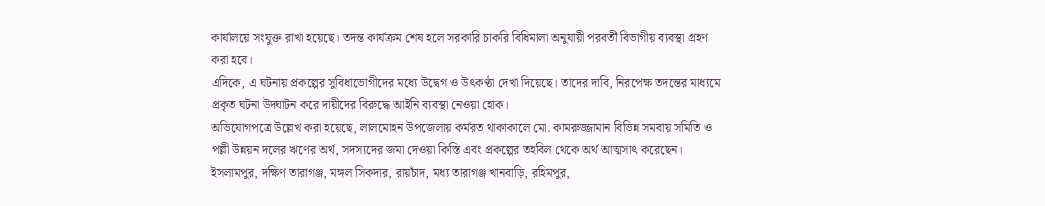কার্যালয়ে সংযুক্ত রাখা হয়েছে। তদন্ত কার্যক্রম শেষ হলে সরকারি চাকরি বিধিমালা অনুযায়ী পরবর্তী বিভাগীয় ব্যবস্থা গ্রহণ করা হবে।
এদিকে, এ ঘটনায় প্রকল্পের সুবিধাভোগীদের মধ্যে উদ্বেগ ও উৎকণ্ঠা দেখা দিয়েছে। তাদের দাবি, নিরপেক্ষ তদন্তের মাধ্যমে প্রকৃত ঘটনা উদ্ঘাটন করে দায়ীদের বিরুদ্ধে আইনি ব্যবস্থা নেওয়া হোক।
অভিযোগপত্রে উল্লেখ করা হয়েছে, লালমোহন উপজেলায় কর্মরত থাকাকালে মো. কামরুজ্জামান বিভিন্ন সমবায় সমিতি ও পল্লী উন্নয়ন দলের ঋণের অর্থ, সদস্যদের জমা দেওয়া কিস্তি এবং প্রকল্পের তহবিল থেকে অর্থ আত্মসাৎ করেছেন।
ইসলামপুর, দক্ষিণ তারাগঞ্জ, মঙ্গল সিকদার, রায়চাঁদ, মধ্য তারাগঞ্জ খানবাড়ি, রহিমপুর,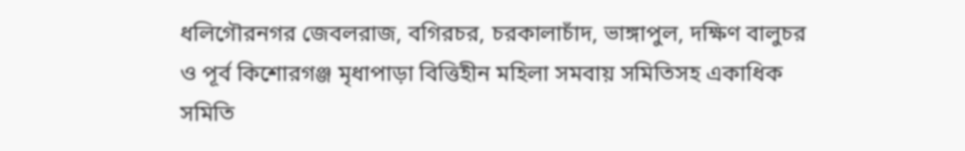ধলিগৌরনগর জেবলরাজ, বগিরচর, চরকালাচাঁদ, ভাঙ্গাপুল, দক্ষিণ বালুচর ও পূর্ব কিশোরগঞ্জ মৃধাপাড়া বিত্তিহীন মহিলা সমবায় সমিতিসহ একাধিক সমিতি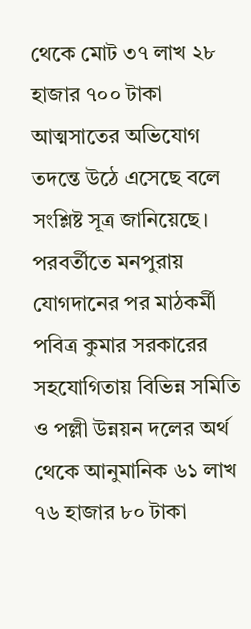থেকে মোট ৩৭ লাখ ২৮ হাজার ৭০০ টাকা আত্মসাতের অভিযোগ তদন্তে উঠে এসেছে বলে সংশ্লিষ্ট সূত্র জানিয়েছে।
পরবর্তীতে মনপুরায় যোগদানের পর মাঠকর্মী পবিত্র কুমার সরকারের সহযোগিতায় বিভিন্ন সমিতি ও পল্লী উন্নয়ন দলের অর্থ থেকে আনুমানিক ৬১ লাখ ৭৬ হাজার ৮০ টাকা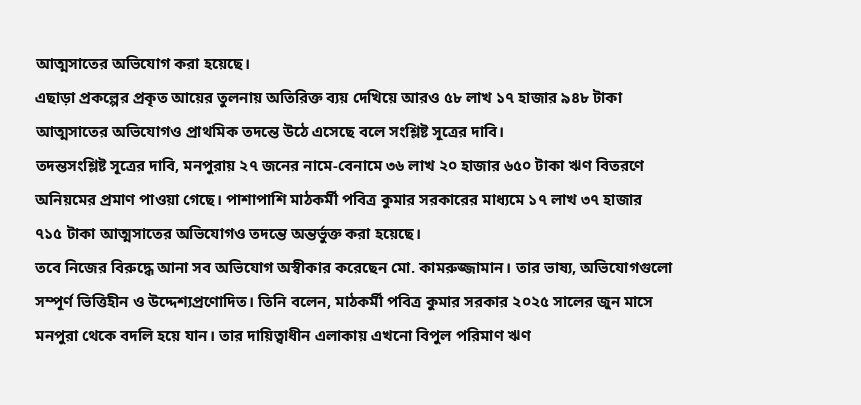আত্মসাতের অভিযোগ করা হয়েছে।
এছাড়া প্রকল্পের প্রকৃত আয়ের তুলনায় অতিরিক্ত ব্যয় দেখিয়ে আরও ৫৮ লাখ ১৭ হাজার ৯৪৮ টাকা আত্মসাতের অভিযোগও প্রাথমিক তদন্তে উঠে এসেছে বলে সংশ্লিষ্ট সূত্রের দাবি।
তদন্তসংশ্লিষ্ট সূত্রের দাবি, মনপুরায় ২৭ জনের নামে-বেনামে ৩৬ লাখ ২০ হাজার ৬৫০ টাকা ঋণ বিতরণে অনিয়মের প্রমাণ পাওয়া গেছে। পাশাপাশি মাঠকর্মী পবিত্র কুমার সরকারের মাধ্যমে ১৭ লাখ ৩৭ হাজার ৭১৫ টাকা আত্মসাতের অভিযোগও তদন্তে অন্তর্ভুক্ত করা হয়েছে।
তবে নিজের বিরুদ্ধে আনা সব অভিযোগ অস্বীকার করেছেন মো. কামরুজ্জামান। তার ভাষ্য, অভিযোগগুলো সম্পূর্ণ ভিত্তিহীন ও উদ্দেশ্যপ্রণোদিত। তিনি বলেন, মাঠকর্মী পবিত্র কুমার সরকার ২০২৫ সালের জুন মাসে মনপুরা থেকে বদলি হয়ে যান। তার দায়িত্বাধীন এলাকায় এখনো বিপুল পরিমাণ ঋণ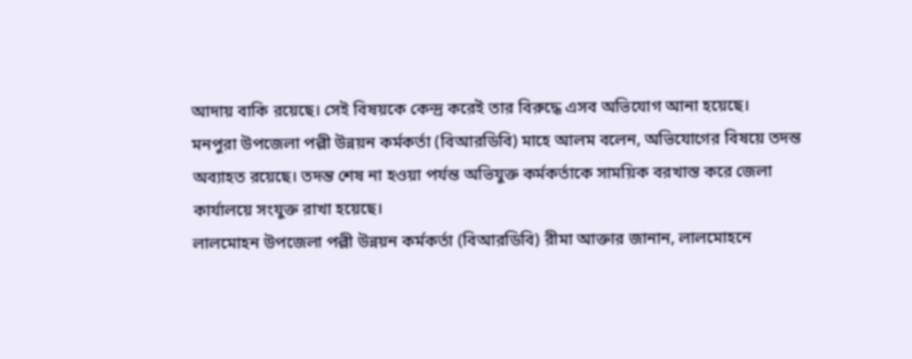আদায় বাকি রয়েছে। সেই বিষয়কে কেন্দ্র করেই তার বিরুদ্ধে এসব অভিযোগ আনা হয়েছে।
মনপুরা উপজেলা পল্লী উন্নয়ন কর্মকর্তা (বিআরডিবি) মাহে আলম বলেন, অভিযোগের বিষয়ে তদন্ত অব্যাহত রয়েছে। তদন্ত শেষ না হওয়া পর্যন্ত অভিযুক্ত কর্মকর্তাকে সাময়িক বরখাস্ত করে জেলা কার্যালয়ে সংযুক্ত রাখা হয়েছে।
লালমোহন উপজেলা পল্লী উন্নয়ন কর্মকর্তা (বিআরডিবি) রীমা আক্তার জানান, লালমোহনে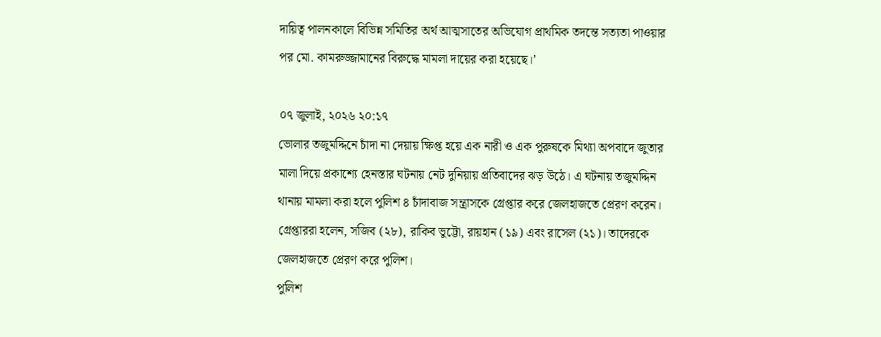দায়িত্ব পালনকালে বিভিন্ন সমিতির অর্থ আত্মসাতের অভিযোগ প্রাথমিক তদন্তে সত্যতা পাওয়ার পর মো. কামরুজ্জামানের বিরুদ্ধে মামলা দায়ের করা হয়েছে।’

০৭ জুলাই, ২০২৬ ২০:১৭
ভোলার তজুমদ্দিনে চাঁদা না দেয়ায় ক্ষিপ্ত হয়ে এক নারী ও এক পুরুষকে মিথ্যা অপবাদে জুতার মালা দিয়ে প্রকাশ্যে হেনস্তার ঘটনায় নেট দুনিয়ায় প্রতিবাদের ঝড় উঠে। এ ঘটনায় তজুমদ্দিন থানায় মামলা করা হলে পুলিশ ৪ চাঁদাবাজ সন্ত্রাসকে গ্রেপ্তার করে জেলহাজতে প্রেরণ করেন।
গ্রেপ্তাররা হলেন, সজিব (২৮), রাকিব ভুট্টো, রায়হান (১৯) এবং রাসেল (২১)। তাদেরকে জেলহাজতে প্রেরণ করে পুলিশ।
পুলিশ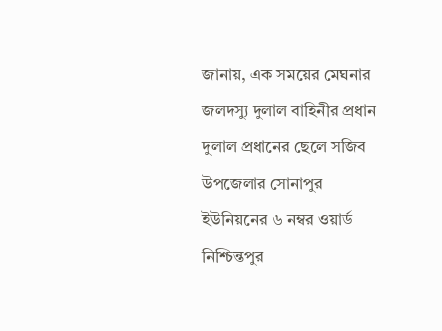জানায়, এক সময়ের মেঘনার জলদস্যু দুলাল বাহিনীর প্রধান দুলাল প্রধানের ছেলে সজিব উপজেলার সোনাপুর ইউনিয়নের ৬ নম্বর ওয়ার্ড নিশ্চিন্তপুর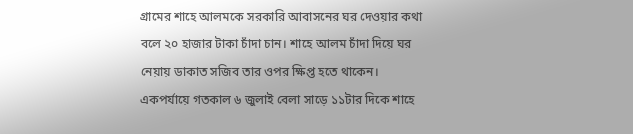গ্রামের শাহে আলমকে সরকারি আবাসনের ঘর দেওয়ার কথা বলে ২০ হাজার টাকা চাঁদা চান। শাহে আলম চাঁদা দিয়ে ঘর নেয়ায় ডাকাত সজিব তার ওপর ক্ষিপ্ত হতে থাকেন। একপর্যায়ে গতকাল ৬ জুলাই বেলা সাড়ে ১১টার দিকে শাহে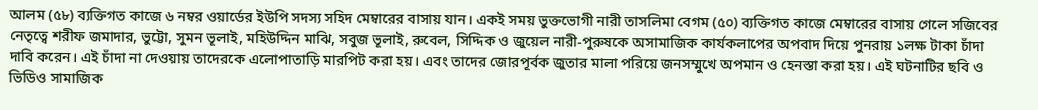আলম (৫৮) ব্যক্তিগত কাজে ৬ নম্বর ওয়ার্ডের ইউপি সদস্য সহিদ মেম্বারের বাসায় যান। একই সময় ভুক্তভোগী নারী তাসলিমা বেগম (৫০) ব্যক্তিগত কাজে মেম্বারের বাসায় গেলে সজিবের নেতৃত্বে শরীফ জমাদার, ভুট্টো, সুমন ভূলাই, মহিউদ্দিন মাঝি, সবুজ ভূলাই, রুবেল, সিদ্দিক ও জুয়েল নারী-পুরুষকে অসামাজিক কার্যকলাপের অপবাদ দিয়ে পুনরায় ১লক্ষ টাকা চাঁদা দাবি করেন। এই চাঁদা না দেওয়ায় তাদেরকে এলোপাতাড়ি মারপিট করা হয়। এবং তাদের জোরপূর্বক জুতার মালা পরিয়ে জনসম্মুখে অপমান ও হেনস্তা করা হয়। এই ঘটনাটির ছবি ও ভিডিও সামাজিক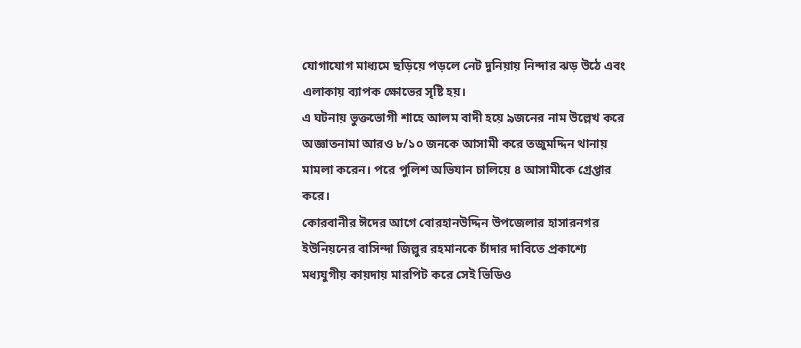যোগাযোগ মাধ্যমে ছড়িয়ে পড়লে নেট দুনিয়ায় নিন্দার ঝড় উঠে এবং এলাকায় ব্যাপক ক্ষোভের সৃষ্টি হয়।
এ ঘটনায় ভুক্তভোগী শাহে আলম বাদী হয়ে ৯জনের নাম উল্লেখ করে অজ্ঞাতনামা আরও ৮/১০ জনকে আসামী করে তজুমদ্দিন থানায় মামলা করেন। পরে পুলিশ অভিযান চালিয়ে ৪ আসামীকে গ্রেপ্তার করে।
কোরবানীর ঈদের আগে বোরহানউদ্দিন উপজেলার হাসারনগর ইউনিয়নের বাসিন্দা জিল্লুর রহমানকে চাঁদার দাবিতে প্রকাশ্যে মধ্যযুগীয় কায়দায় মারপিট করে সেই ভিডিও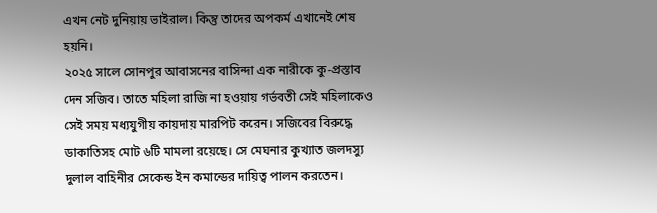এখন নেট দুনিয়ায় ভাইরাল। কিন্তু তাদের অপকর্ম এখানেই শেষ হয়নি।
২০২৫ সালে সোনপুর আবাসনের বাসিন্দা এক নারীকে কু-প্রস্তাব দেন সজিব। তাতে মহিলা রাজি না হওয়ায় গর্ভবতী সেই মহিলাকেও সেই সময় মধ্যযুগীয় কায়দায় মারপিট করেন। সজিবের বিরুদ্ধে ডাকাতিসহ মোট ৬টি মামলা রয়েছে। সে মেঘনার কুখ্যাত জলদস্যু দুলাল বাহিনীর সেকেন্ড ইন কমান্ডের দায়িত্ব পালন করতেন।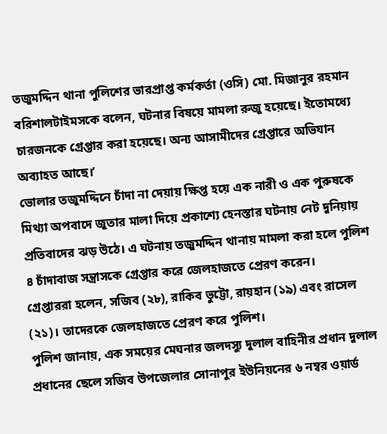তজুমদ্দিন থানা পুলিশের ভারপ্রাপ্ত কর্মকর্তা (ওসি) মো. মিজানুর রহমান বরিশালটাইমসকে বলেন, ঘটনার বিষয়ে মামলা রুজু হয়েছে। ইতোমধ্যে চারজনকে গ্রেপ্তার করা হয়েছে। অন্য আসামীদের গ্রেপ্তারে অভিযান অব্যাহত আছে।’
ভোলার তজুমদ্দিনে চাঁদা না দেয়ায় ক্ষিপ্ত হয়ে এক নারী ও এক পুরুষকে মিথ্যা অপবাদে জুতার মালা দিয়ে প্রকাশ্যে হেনস্তার ঘটনায় নেট দুনিয়ায় প্রতিবাদের ঝড় উঠে। এ ঘটনায় তজুমদ্দিন থানায় মামলা করা হলে পুলিশ ৪ চাঁদাবাজ সন্ত্রাসকে গ্রেপ্তার করে জেলহাজতে প্রেরণ করেন।
গ্রেপ্তাররা হলেন, সজিব (২৮), রাকিব ভুট্টো, রায়হান (১৯) এবং রাসেল (২১)। তাদেরকে জেলহাজতে প্রেরণ করে পুলিশ।
পুলিশ জানায়, এক সময়ের মেঘনার জলদস্যু দুলাল বাহিনীর প্রধান দুলাল প্রধানের ছেলে সজিব উপজেলার সোনাপুর ইউনিয়নের ৬ নম্বর ওয়ার্ড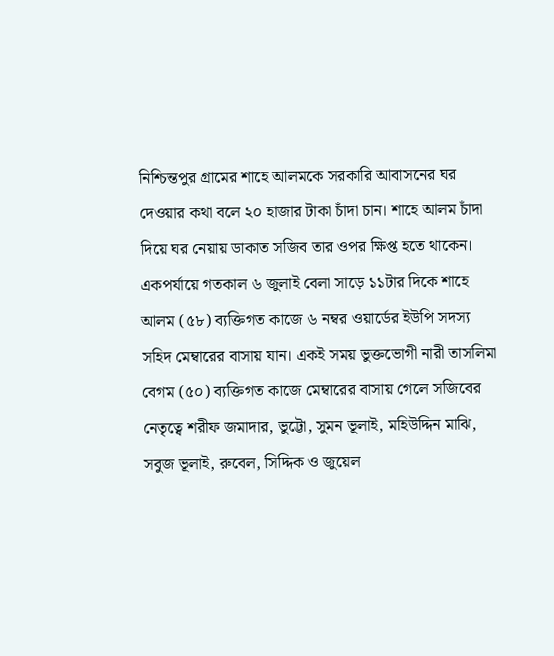নিশ্চিন্তপুর গ্রামের শাহে আলমকে সরকারি আবাসনের ঘর দেওয়ার কথা বলে ২০ হাজার টাকা চাঁদা চান। শাহে আলম চাঁদা দিয়ে ঘর নেয়ায় ডাকাত সজিব তার ওপর ক্ষিপ্ত হতে থাকেন। একপর্যায়ে গতকাল ৬ জুলাই বেলা সাড়ে ১১টার দিকে শাহে আলম (৫৮) ব্যক্তিগত কাজে ৬ নম্বর ওয়ার্ডের ইউপি সদস্য সহিদ মেম্বারের বাসায় যান। একই সময় ভুক্তভোগী নারী তাসলিমা বেগম (৫০) ব্যক্তিগত কাজে মেম্বারের বাসায় গেলে সজিবের নেতৃত্বে শরীফ জমাদার, ভুট্টো, সুমন ভূলাই, মহিউদ্দিন মাঝি, সবুজ ভূলাই, রুবেল, সিদ্দিক ও জুয়েল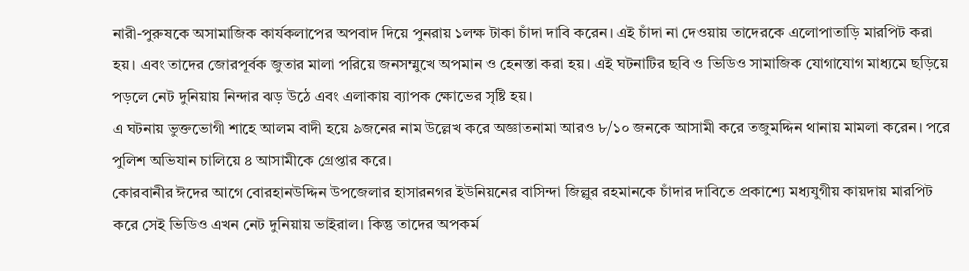নারী-পুরুষকে অসামাজিক কার্যকলাপের অপবাদ দিয়ে পুনরায় ১লক্ষ টাকা চাঁদা দাবি করেন। এই চাঁদা না দেওয়ায় তাদেরকে এলোপাতাড়ি মারপিট করা হয়। এবং তাদের জোরপূর্বক জুতার মালা পরিয়ে জনসম্মুখে অপমান ও হেনস্তা করা হয়। এই ঘটনাটির ছবি ও ভিডিও সামাজিক যোগাযোগ মাধ্যমে ছড়িয়ে পড়লে নেট দুনিয়ায় নিন্দার ঝড় উঠে এবং এলাকায় ব্যাপক ক্ষোভের সৃষ্টি হয়।
এ ঘটনায় ভুক্তভোগী শাহে আলম বাদী হয়ে ৯জনের নাম উল্লেখ করে অজ্ঞাতনামা আরও ৮/১০ জনকে আসামী করে তজুমদ্দিন থানায় মামলা করেন। পরে পুলিশ অভিযান চালিয়ে ৪ আসামীকে গ্রেপ্তার করে।
কোরবানীর ঈদের আগে বোরহানউদ্দিন উপজেলার হাসারনগর ইউনিয়নের বাসিন্দা জিল্লুর রহমানকে চাঁদার দাবিতে প্রকাশ্যে মধ্যযুগীয় কায়দায় মারপিট করে সেই ভিডিও এখন নেট দুনিয়ায় ভাইরাল। কিন্তু তাদের অপকর্ম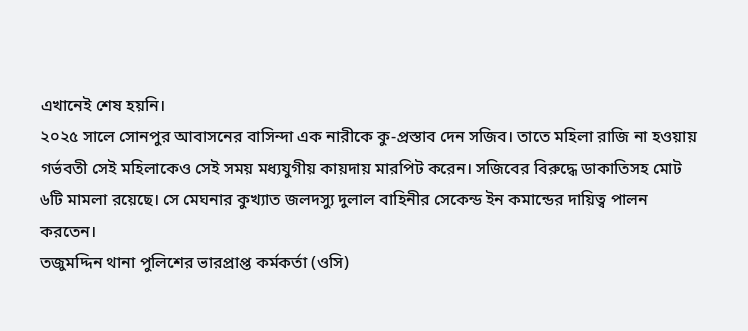এখানেই শেষ হয়নি।
২০২৫ সালে সোনপুর আবাসনের বাসিন্দা এক নারীকে কু-প্রস্তাব দেন সজিব। তাতে মহিলা রাজি না হওয়ায় গর্ভবতী সেই মহিলাকেও সেই সময় মধ্যযুগীয় কায়দায় মারপিট করেন। সজিবের বিরুদ্ধে ডাকাতিসহ মোট ৬টি মামলা রয়েছে। সে মেঘনার কুখ্যাত জলদস্যু দুলাল বাহিনীর সেকেন্ড ইন কমান্ডের দায়িত্ব পালন করতেন।
তজুমদ্দিন থানা পুলিশের ভারপ্রাপ্ত কর্মকর্তা (ওসি)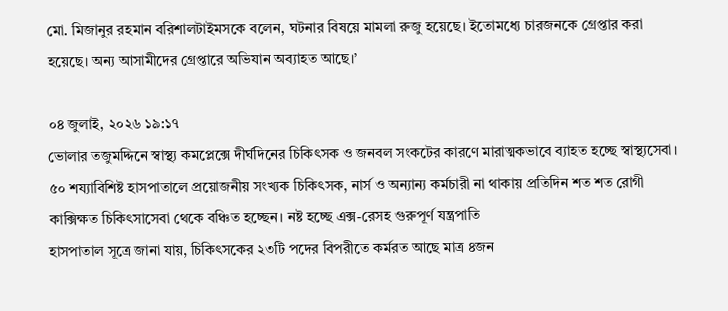মো. মিজানুর রহমান বরিশালটাইমসকে বলেন, ঘটনার বিষয়ে মামলা রুজু হয়েছে। ইতোমধ্যে চারজনকে গ্রেপ্তার করা হয়েছে। অন্য আসামীদের গ্রেপ্তারে অভিযান অব্যাহত আছে।’

০৪ জুলাই, ২০২৬ ১৯:১৭
ভোলার তজুমদ্দিনে স্বাস্থ্য কমপ্লেক্সে দীর্ঘদিনের চিকিৎসক ও জনবল সংকটের কারণে মারাত্মকভাবে ব্যাহত হচ্ছে স্বাস্থ্যসেবা। ৫০ শয্যাবিশিষ্ট হাসপাতালে প্রয়োজনীয় সংখ্যক চিকিৎসক, নার্স ও অন্যান্য কর্মচারী না থাকায় প্রতিদিন শত শত রোগী কাক্সিক্ষত চিকিৎসাসেবা থেকে বঞ্চিত হচ্ছেন। নষ্ট হচ্ছে এক্স-রেসহ গুরুপূর্ণ যন্ত্রপাতি
হাসপাতাল সূত্রে জানা যায়, চিকিৎসকের ২৩টি পদের বিপরীতে কর্মরত আছে মাত্র ৪জন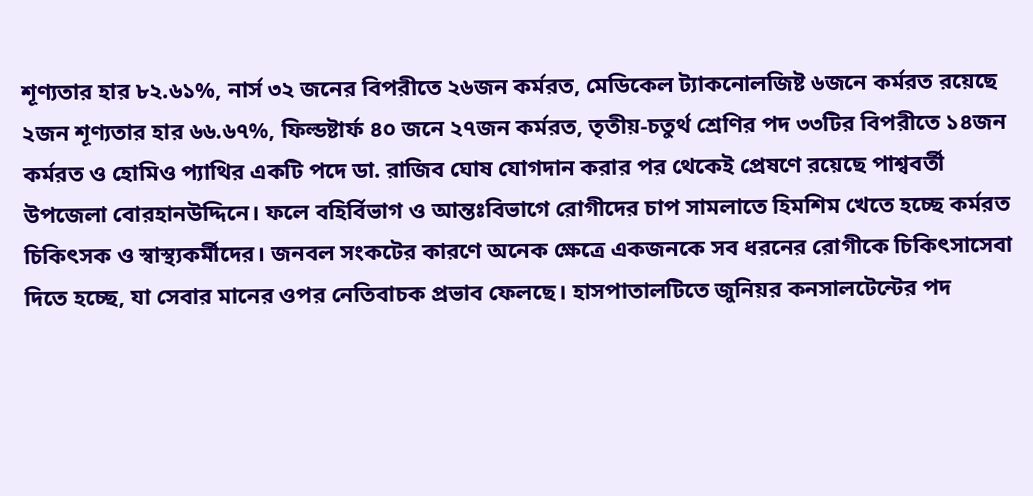শূণ্যতার হার ৮২.৬১%, নার্স ৩২ জনের বিপরীতে ২৬জন কর্মরত, মেডিকেল ট্যাকনোলজিষ্ট ৬জনে কর্মরত রয়েছে ২জন শূণ্যতার হার ৬৬.৬৭%, ফিল্ডষ্টার্ফ ৪০ জনে ২৭জন কর্মরত, তৃতীয়-চতুর্থ শ্রেণির পদ ৩৩টির বিপরীতে ১৪জন কর্মরত ও হোমিও প্যাথির একটি পদে ডা. রাজিব ঘোষ যোগদান করার পর থেকেই প্রেষণে রয়েছে পাশ্ববর্তী উপজেলা বোরহানউদ্দিনে। ফলে বহির্বিভাগ ও আন্তঃবিভাগে রোগীদের চাপ সামলাতে হিমশিম খেতে হচ্ছে কর্মরত চিকিৎসক ও স্বাস্থ্যকর্মীদের। জনবল সংকটের কারণে অনেক ক্ষেত্রে একজনকে সব ধরনের রোগীকে চিকিৎসাসেবা দিতে হচ্ছে, যা সেবার মানের ওপর নেতিবাচক প্রভাব ফেলছে। হাসপাতালটিতে জুনিয়র কনসালটেন্টের পদ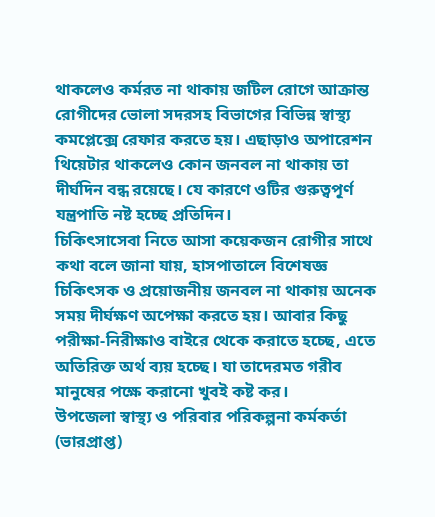থাকলেও কর্মরত না থাকায় জটিল রোগে আক্রান্ত রোগীদের ভোলা সদরসহ বিভাগের বিভিন্ন স্বাস্থ্য কমপ্লেক্সে রেফার করতে হয়। এছাড়াও অপারেশন থিয়েটার থাকলেও কোন জনবল না থাকায় তা দীর্ঘদিন বন্ধ রয়েছে। যে কারণে ওটির গুরুত্বপূর্ণ যন্ত্রপাতি নষ্ট হচ্ছে প্রতিদিন।
চিকিৎসাসেবা নিতে আসা কয়েকজন রোগীর সাথে কথা বলে জানা যায়, হাসপাতালে বিশেষজ্ঞ চিকিৎসক ও প্রয়োজনীয় জনবল না থাকায় অনেক সময় দীর্ঘক্ষণ অপেক্ষা করতে হয়। আবার কিছু পরীক্ষা-নিরীক্ষাও বাইরে থেকে করাতে হচ্ছে, এতে অতিরিক্ত অর্থ ব্যয় হচ্ছে। যা তাদেরমত গরীব মানুষের পক্ষে করানো খুবই কষ্ট কর।
উপজেলা স্বাস্থ্য ও পরিবার পরিকল্পনা কর্মকর্তা (ভারপ্রাপ্ত)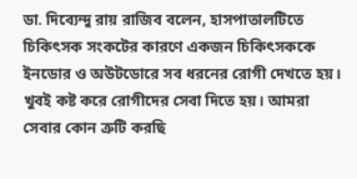ডা. দিব্যেন্দু রায় রাজিব বলেন, হাসপাতালটিতে চিকিৎসক সংকটের কারণে একজন চিকিৎসককে ইনডোর ও অউটডোরে সব ধরনের রোগী দেখতে হয়। খুবই কষ্ট করে রোগীদের সেবা দিতে হয়। আমরা সেবার কোন ত্রুটি করছি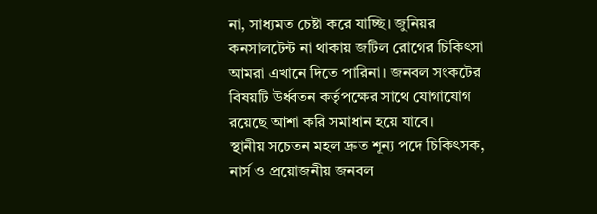না, সাধ্যমত চেষ্টা করে যাচ্ছি। জুনিয়র কনসালটেন্ট না থাকায় জটিল রোগের চিকিৎসা আমরা এখানে দিতে পারিনা। জনবল সংকটের বিষয়টি উর্ধ্বতন কর্তৃপক্ষের সাথে যোগাযোগ রয়েছে আশা করি সমাধান হয়ে যাবে।
স্থানীয় সচেতন মহল দ্রুত শূন্য পদে চিকিৎসক, নার্স ও প্রয়োজনীয় জনবল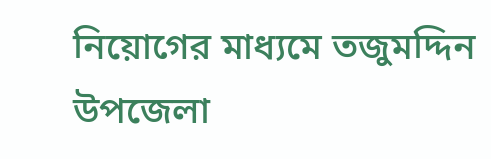নিয়োগের মাধ্যমে তজুমদ্দিন উপজেলা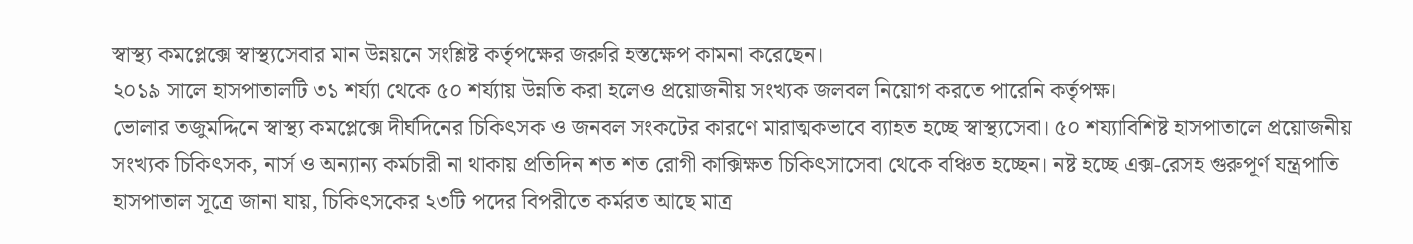স্বাস্থ্য কমপ্লেক্সে স্বাস্থ্যসেবার মান উন্নয়নে সংশ্লিষ্ট কর্তৃপক্ষের জরুরি হস্তক্ষেপ কামনা করেছেন।
২০১৯ সালে হাসপাতালটি ৩১ শর্য্যা থেকে ৫০ শর্য্যায় উন্নতি করা হলেও প্রয়োজনীয় সংখ্যক জলবল নিয়োগ করতে পারেনি কর্তৃপক্ষ।
ভোলার তজুমদ্দিনে স্বাস্থ্য কমপ্লেক্সে দীর্ঘদিনের চিকিৎসক ও জনবল সংকটের কারণে মারাত্মকভাবে ব্যাহত হচ্ছে স্বাস্থ্যসেবা। ৫০ শয্যাবিশিষ্ট হাসপাতালে প্রয়োজনীয় সংখ্যক চিকিৎসক, নার্স ও অন্যান্য কর্মচারী না থাকায় প্রতিদিন শত শত রোগী কাক্সিক্ষত চিকিৎসাসেবা থেকে বঞ্চিত হচ্ছেন। নষ্ট হচ্ছে এক্স-রেসহ গুরুপূর্ণ যন্ত্রপাতি
হাসপাতাল সূত্রে জানা যায়, চিকিৎসকের ২৩টি পদের বিপরীতে কর্মরত আছে মাত্র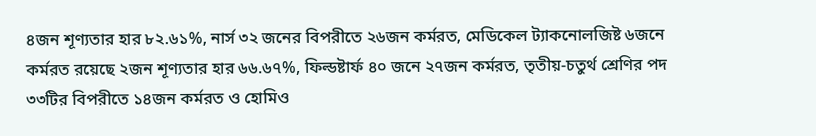৪জন শূণ্যতার হার ৮২.৬১%, নার্স ৩২ জনের বিপরীতে ২৬জন কর্মরত, মেডিকেল ট্যাকনোলজিষ্ট ৬জনে কর্মরত রয়েছে ২জন শূণ্যতার হার ৬৬.৬৭%, ফিল্ডষ্টার্ফ ৪০ জনে ২৭জন কর্মরত, তৃতীয়-চতুর্থ শ্রেণির পদ ৩৩টির বিপরীতে ১৪জন কর্মরত ও হোমিও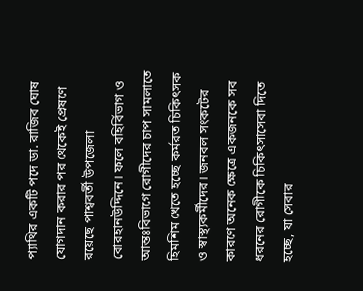প্যাথির একটি পদে ডা. রাজিব ঘোষ যোগদান করার পর থেকেই প্রেষণে রয়েছে পাশ্ববর্তী উপজেলা বোরহানউদ্দিনে। ফলে বহির্বিভাগ ও আন্তঃবিভাগে রোগীদের চাপ সামলাতে হিমশিম খেতে হচ্ছে কর্মরত চিকিৎসক ও স্বাস্থ্যকর্মীদের। জনবল সংকটের কারণে অনেক ক্ষেত্রে একজনকে সব ধরনের রোগীকে চিকিৎসাসেবা দিতে হচ্ছে, যা সেবার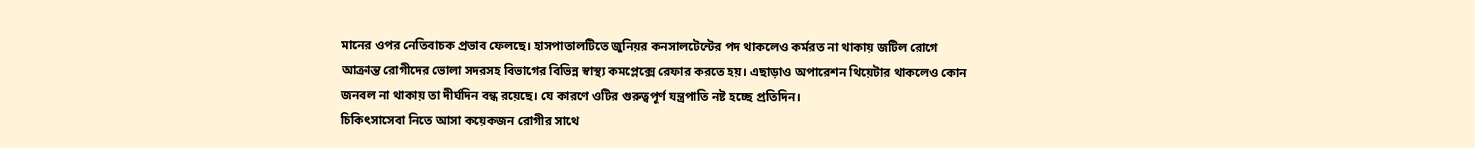মানের ওপর নেতিবাচক প্রভাব ফেলছে। হাসপাতালটিতে জুনিয়র কনসালটেন্টের পদ থাকলেও কর্মরত না থাকায় জটিল রোগে আক্রান্ত রোগীদের ভোলা সদরসহ বিভাগের বিভিন্ন স্বাস্থ্য কমপ্লেক্সে রেফার করতে হয়। এছাড়াও অপারেশন থিয়েটার থাকলেও কোন জনবল না থাকায় তা দীর্ঘদিন বন্ধ রয়েছে। যে কারণে ওটির গুরুত্বপূর্ণ যন্ত্রপাতি নষ্ট হচ্ছে প্রতিদিন।
চিকিৎসাসেবা নিতে আসা কয়েকজন রোগীর সাথে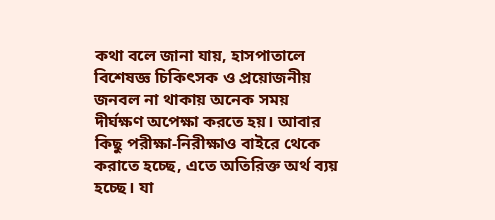কথা বলে জানা যায়, হাসপাতালে বিশেষজ্ঞ চিকিৎসক ও প্রয়োজনীয় জনবল না থাকায় অনেক সময় দীর্ঘক্ষণ অপেক্ষা করতে হয়। আবার কিছু পরীক্ষা-নিরীক্ষাও বাইরে থেকে করাতে হচ্ছে, এতে অতিরিক্ত অর্থ ব্যয় হচ্ছে। যা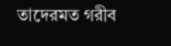তাদেরমত গরীব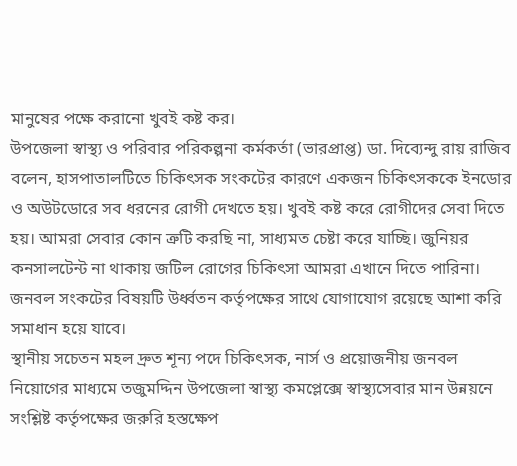মানুষের পক্ষে করানো খুবই কষ্ট কর।
উপজেলা স্বাস্থ্য ও পরিবার পরিকল্পনা কর্মকর্তা (ভারপ্রাপ্ত) ডা. দিব্যেন্দু রায় রাজিব বলেন, হাসপাতালটিতে চিকিৎসক সংকটের কারণে একজন চিকিৎসককে ইনডোর ও অউটডোরে সব ধরনের রোগী দেখতে হয়। খুবই কষ্ট করে রোগীদের সেবা দিতে হয়। আমরা সেবার কোন ত্রুটি করছি না, সাধ্যমত চেষ্টা করে যাচ্ছি। জুনিয়র কনসালটেন্ট না থাকায় জটিল রোগের চিকিৎসা আমরা এখানে দিতে পারিনা। জনবল সংকটের বিষয়টি উর্ধ্বতন কর্তৃপক্ষের সাথে যোগাযোগ রয়েছে আশা করি সমাধান হয়ে যাবে।
স্থানীয় সচেতন মহল দ্রুত শূন্য পদে চিকিৎসক, নার্স ও প্রয়োজনীয় জনবল নিয়োগের মাধ্যমে তজুমদ্দিন উপজেলা স্বাস্থ্য কমপ্লেক্সে স্বাস্থ্যসেবার মান উন্নয়নে সংশ্লিষ্ট কর্তৃপক্ষের জরুরি হস্তক্ষেপ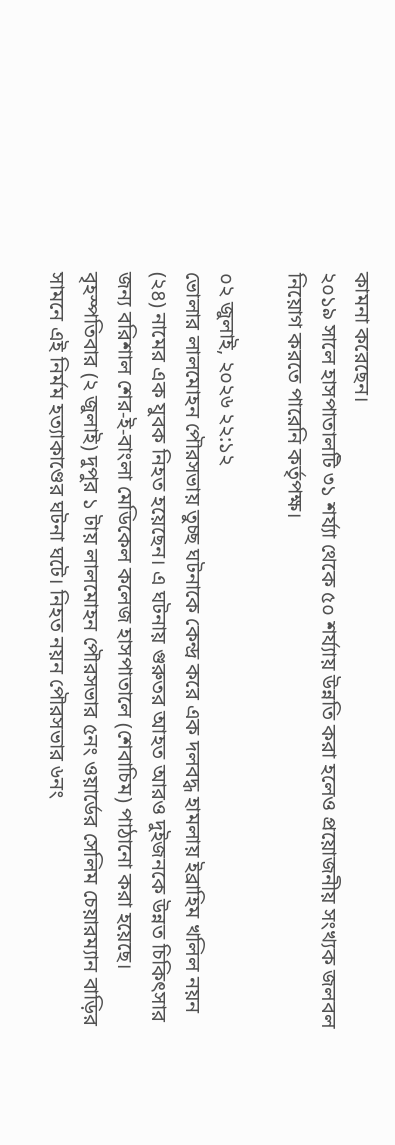কামনা করেছেন।
২০১৯ সালে হাসপাতালটি ৩১ শর্য্যা থেকে ৫০ শর্য্যায় উন্নতি করা হলেও প্রয়োজনীয় সংখ্যক জলবল নিয়োগ করতে পারেনি কর্তৃপক্ষ।

০২ জুলাই, ২০২৬ ২২:১২
ভোলার লালমোহন পৌরসভায় তুচ্ছ ঘটনাকে কেন্দ্র করে এক দলবদ্ধ হামলায় ইব্রাহিম খলিল নয়ন (২৪) নামের এক যুবক নিহত হয়েছেন। এ ঘটনায় গুরুতর আহত আরও দুইজনকে উন্নত চিকিৎসার জন্য বরিশাল শের-ই-বাংলা মেডিকেল কলেজ হাসপাতালে (শেবাচিম) পাঠানো করা হয়েছে।
বৃহস্পতিবার (২ জুলাই) দুপুর ১ টায় লালমোহন পৌরসভার ৫নং ওয়ার্ডের সেলিম চেয়ারম্যান বাড়ির সামনে এই নির্মম হত্যাকাণ্ডের ঘটনা ঘটে। নিহত নয়ন পৌরসভার ৬নং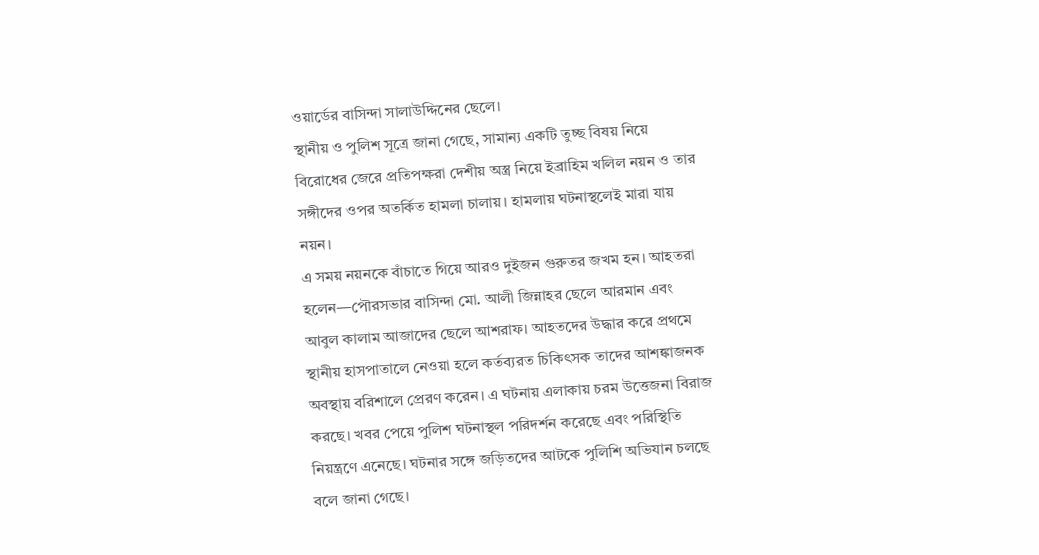ওয়ার্ডের বাসিন্দা সালাউদ্দিনের ছেলে।
স্থানীয় ও পুলিশ সূত্রে জানা গেছে, সামান্য একটি তুচ্ছ বিষয় নিয়ে বিরোধের জেরে প্রতিপক্ষরা দেশীয় অস্ত্র নিয়ে ইব্রাহিম খলিল নয়ন ও তার সঙ্গীদের ওপর অতর্কিত হামলা চালায়। হামলায় ঘটনাস্থলেই মারা যায় নয়ন।
এ সময় নয়নকে বাঁচাতে গিয়ে আরও দুইজন গুরুতর জখম হন। আহতরা হলেন—পৌরসভার বাসিন্দা মো. আলী জিন্নাহর ছেলে আরমান এবং আবুল কালাম আজাদের ছেলে আশরাফ। আহতদের উদ্ধার করে প্রথমে স্থানীয় হাসপাতালে নেওয়া হলে কর্তব্যরত চিকিৎসক তাদের আশঙ্কাজনক অবস্থায় বরিশালে প্রেরণ করেন। এ ঘটনায় এলাকায় চরম উত্তেজনা বিরাজ করছে। খবর পেয়ে পুলিশ ঘটনাস্থল পরিদর্শন করেছে এবং পরিস্থিতি নিয়ন্ত্রণে এনেছে। ঘটনার সঙ্গে জড়িতদের আটকে পুলিশি অভিযান চলছে বলে জানা গেছে।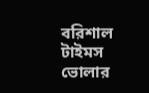বরিশাল টাইমস
ভোলার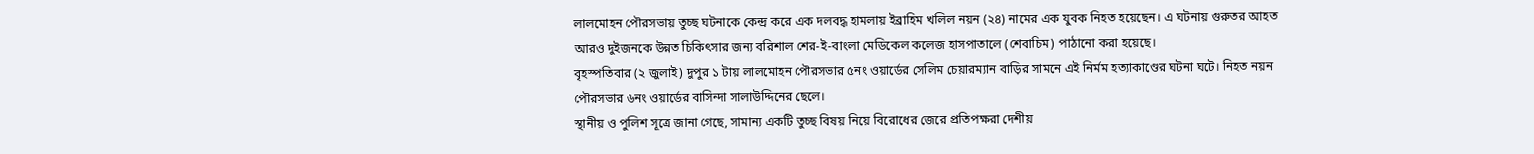লালমোহন পৌরসভায় তুচ্ছ ঘটনাকে কেন্দ্র করে এক দলবদ্ধ হামলায় ইব্রাহিম খলিল নয়ন (২৪) নামের এক যুবক নিহত হয়েছেন। এ ঘটনায় গুরুতর আহত আরও দুইজনকে উন্নত চিকিৎসার জন্য বরিশাল শের-ই-বাংলা মেডিকেল কলেজ হাসপাতালে (শেবাচিম) পাঠানো করা হয়েছে।
বৃহস্পতিবার (২ জুলাই) দুপুর ১ টায় লালমোহন পৌরসভার ৫নং ওয়ার্ডের সেলিম চেয়ারম্যান বাড়ির সামনে এই নির্মম হত্যাকাণ্ডের ঘটনা ঘটে। নিহত নয়ন পৌরসভার ৬নং ওয়ার্ডের বাসিন্দা সালাউদ্দিনের ছেলে।
স্থানীয় ও পুলিশ সূত্রে জানা গেছে, সামান্য একটি তুচ্ছ বিষয় নিয়ে বিরোধের জেরে প্রতিপক্ষরা দেশীয়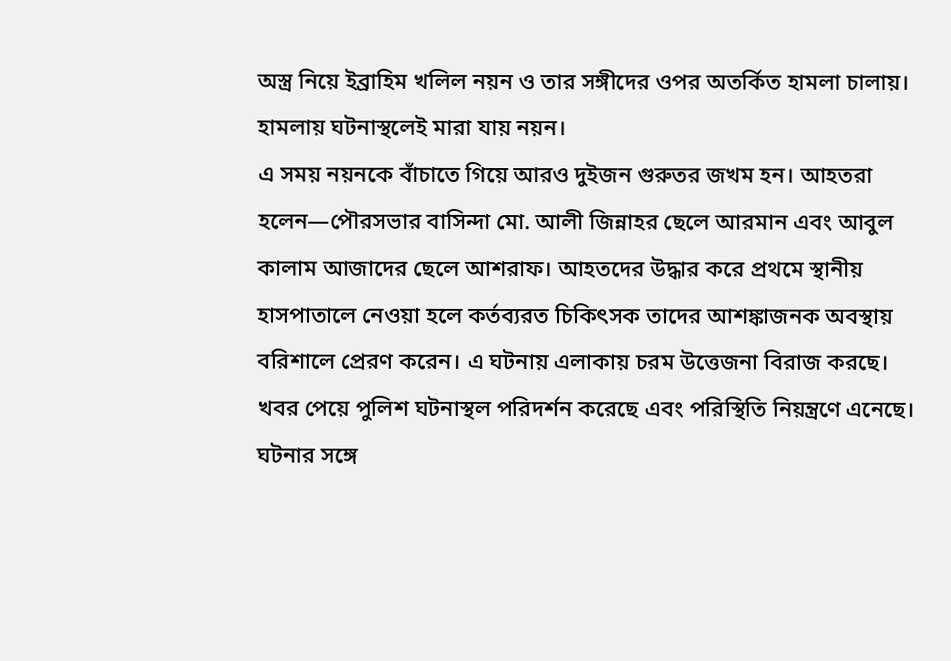অস্ত্র নিয়ে ইব্রাহিম খলিল নয়ন ও তার সঙ্গীদের ওপর অতর্কিত হামলা চালায়। হামলায় ঘটনাস্থলেই মারা যায় নয়ন।
এ সময় নয়নকে বাঁচাতে গিয়ে আরও দুইজন গুরুতর জখম হন। আহতরা হলেন—পৌরসভার বাসিন্দা মো. আলী জিন্নাহর ছেলে আরমান এবং আবুল কালাম আজাদের ছেলে আশরাফ। আহতদের উদ্ধার করে প্রথমে স্থানীয় হাসপাতালে নেওয়া হলে কর্তব্যরত চিকিৎসক তাদের আশঙ্কাজনক অবস্থায় বরিশালে প্রেরণ করেন। এ ঘটনায় এলাকায় চরম উত্তেজনা বিরাজ করছে। খবর পেয়ে পুলিশ ঘটনাস্থল পরিদর্শন করেছে এবং পরিস্থিতি নিয়ন্ত্রণে এনেছে। ঘটনার সঙ্গে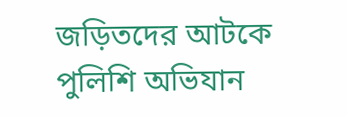জড়িতদের আটকে পুলিশি অভিযান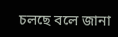চলছে বলে জানা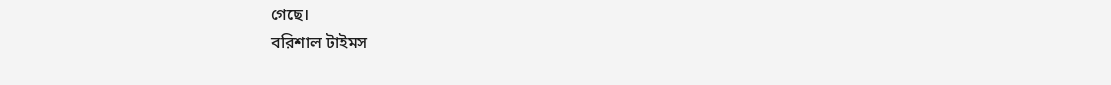গেছে।
বরিশাল টাইমস